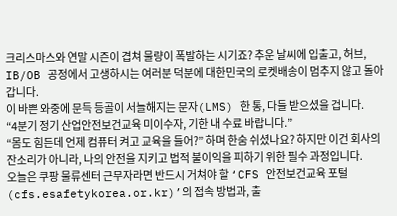크리스마스와 연말 시즌이 겹쳐 물량이 폭발하는 시기죠? 추운 날씨에 입출고, 허브, IB/OB 공정에서 고생하시는 여러분 덕분에 대한민국의 로켓배송이 멈추지 않고 돌아갑니다.
이 바쁜 와중에 문득 등골이 서늘해지는 문자(LMS) 한 통, 다들 받으셨을 겁니다.
“4분기 정기 산업안전보건교육 미이수자, 기한 내 수료 바랍니다.”
“몸도 힘든데 언제 컴퓨터 켜고 교육을 들어?” 하며 한숨 쉬셨나요? 하지만 이건 회사의 잔소리가 아니라, 나의 안전을 지키고 법적 불이익을 피하기 위한 필수 과정입니다.
오늘은 쿠팡 물류센터 근무자라면 반드시 거쳐야 할 ‘CFS 안전보건교육 포털 (cfs.esafetykorea.or.kr)’의 접속 방법과, 출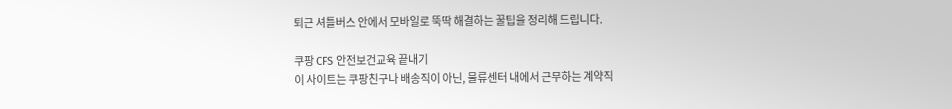퇴근 셔틀버스 안에서 모바일로 뚝딱 해결하는 꿀팁을 정리해 드립니다.

쿠팡 CFS 안전보건교육 끝내기
이 사이트는 쿠팡친구나 배송직이 아닌, 물류센터 내에서 근무하는 계약직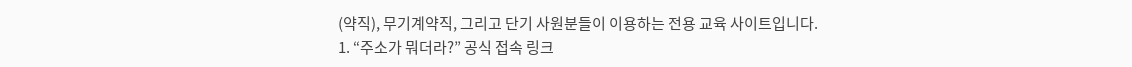(약직), 무기계약직, 그리고 단기 사원분들이 이용하는 전용 교육 사이트입니다.
1. “주소가 뭐더라?” 공식 접속 링크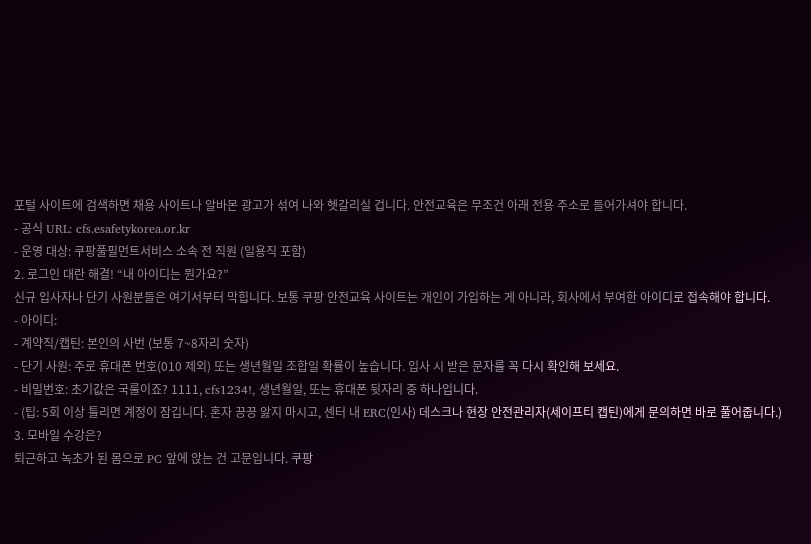포털 사이트에 검색하면 채용 사이트나 알바몬 광고가 섞여 나와 헷갈리실 겁니다. 안전교육은 무조건 아래 전용 주소로 들어가셔야 합니다.
- 공식 URL: cfs.esafetykorea.or.kr
- 운영 대상: 쿠팡풀필먼트서비스 소속 전 직원 (일용직 포함)
2. 로그인 대란 해결! “내 아이디는 뭔가요?”
신규 입사자나 단기 사원분들은 여기서부터 막힙니다. 보통 쿠팡 안전교육 사이트는 개인이 가입하는 게 아니라, 회사에서 부여한 아이디로 접속해야 합니다.
- 아이디:
- 계약직/캡틴: 본인의 사번 (보통 7~8자리 숫자)
- 단기 사원: 주로 휴대폰 번호(010 제외) 또는 생년월일 조합일 확률이 높습니다. 입사 시 받은 문자를 꼭 다시 확인해 보세요.
- 비밀번호: 초기값은 국룰이죠? 1111, cfs1234!, 생년월일, 또는 휴대폰 뒷자리 중 하나입니다.
- (팁: 5회 이상 틀리면 계정이 잠깁니다. 혼자 끙끙 앓지 마시고, 센터 내 ERC(인사) 데스크나 현장 안전관리자(세이프티 캡틴)에게 문의하면 바로 풀어줍니다.)
3. 모바일 수강은?
퇴근하고 녹초가 된 몸으로 PC 앞에 앉는 건 고문입니다. 쿠팡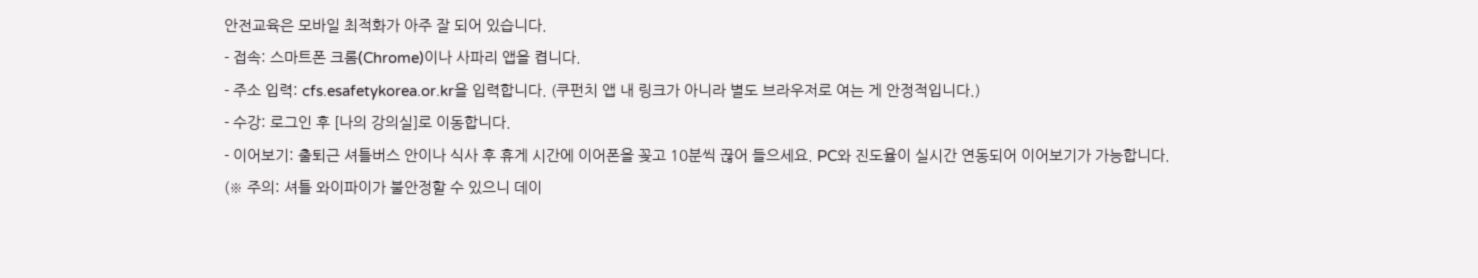안전교육은 모바일 최적화가 아주 잘 되어 있습니다.
- 접속: 스마트폰 크롬(Chrome)이나 사파리 앱을 켭니다.
- 주소 입력: cfs.esafetykorea.or.kr을 입력합니다. (쿠펀치 앱 내 링크가 아니라 별도 브라우저로 여는 게 안정적입니다.)
- 수강: 로그인 후 [나의 강의실]로 이동합니다.
- 이어보기: 출퇴근 셔틀버스 안이나 식사 후 휴게 시간에 이어폰을 꽂고 10분씩 끊어 들으세요. PC와 진도율이 실시간 연동되어 이어보기가 가능합니다.
(※ 주의: 셔틀 와이파이가 불안정할 수 있으니 데이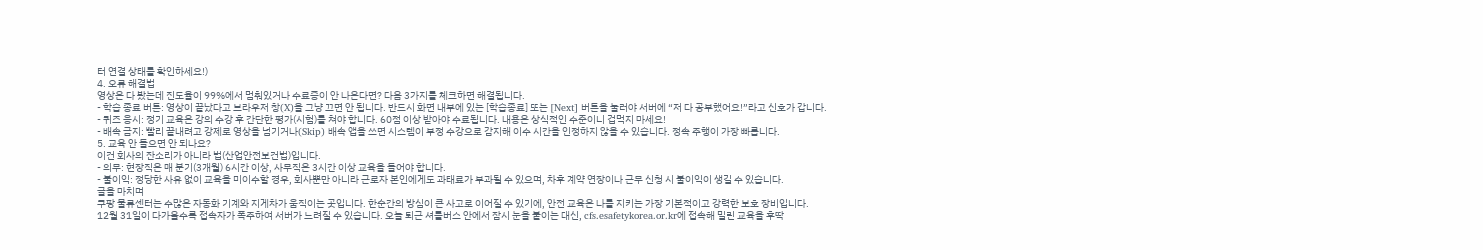터 연결 상태를 확인하세요!)
4. 오류 해결법
영상은 다 봤는데 진도율이 99%에서 멈춰있거나 수료증이 안 나온다면? 다음 3가지를 체크하면 해결됩니다.
- 학습 종료 버튼: 영상이 끝났다고 브라우저 창(X)을 그냥 끄면 안 됩니다. 반드시 화면 내부에 있는 [학습종료] 또는 [Next] 버튼을 눌러야 서버에 “저 다 공부했어요!”라고 신호가 갑니다.
- 퀴즈 응시: 정기 교육은 강의 수강 후 간단한 평가(시험)를 쳐야 합니다. 60점 이상 받아야 수료됩니다. 내용은 상식적인 수준이니 겁먹지 마세요!
- 배속 금지: 빨리 끝내려고 강제로 영상을 넘기거나(Skip) 배속 앱을 쓰면 시스템이 부정 수강으로 감지해 이수 시간을 인정하지 않을 수 있습니다. 정속 주행이 가장 빠릅니다.
5. 교육 안 들으면 안 되나요?
이건 회사의 잔소리가 아니라 법(산업안전보건법)입니다.
- 의무: 현장직은 매 분기(3개월) 6시간 이상, 사무직은 3시간 이상 교육을 들어야 합니다.
- 불이익: 정당한 사유 없이 교육을 미이수할 경우, 회사뿐만 아니라 근로자 본인에게도 과태료가 부과될 수 있으며, 차후 계약 연장이나 근무 신청 시 불이익이 생길 수 있습니다.
글을 마치며
쿠팡 물류센터는 수많은 자동화 기계와 지게차가 움직이는 곳입니다. 한순간의 방심이 큰 사고로 이어질 수 있기에, 안전 교육은 나를 지키는 가장 기본적이고 강력한 보호 장비입니다.
12월 31일이 다가올수록 접속자가 폭주하여 서버가 느려질 수 있습니다. 오늘 퇴근 셔틀버스 안에서 잠시 눈을 붙이는 대신, cfs.esafetykorea.or.kr에 접속해 밀린 교육을 후딱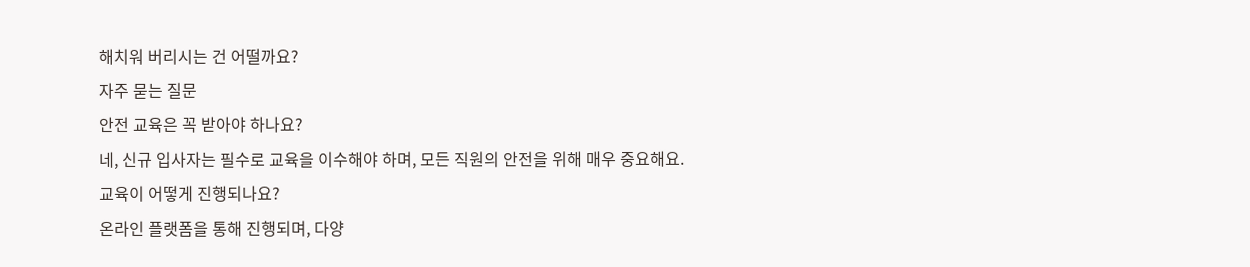해치워 버리시는 건 어떨까요?
자주 묻는 질문
안전 교육은 꼭 받아야 하나요?
네, 신규 입사자는 필수로 교육을 이수해야 하며, 모든 직원의 안전을 위해 매우 중요해요.
교육이 어떻게 진행되나요?
온라인 플랫폼을 통해 진행되며, 다양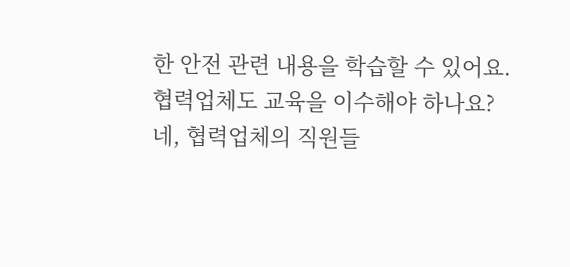한 안전 관련 내용을 학습할 수 있어요.
협력업체도 교육을 이수해야 하나요?
네, 협력업체의 직원들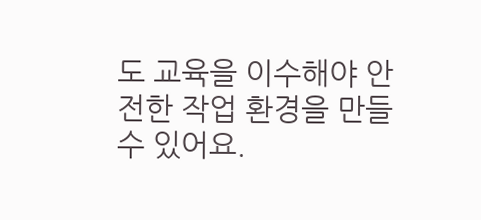도 교육을 이수해야 안전한 작업 환경을 만들 수 있어요.